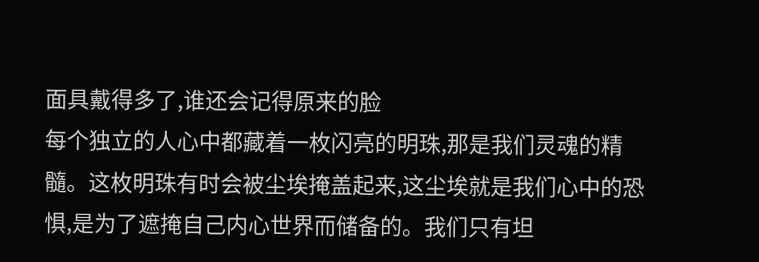面具戴得多了,谁还会记得原来的脸
每个独立的人心中都藏着一枚闪亮的明珠,那是我们灵魂的精髓。这枚明珠有时会被尘埃掩盖起来,这尘埃就是我们心中的恐惧,是为了遮掩自己内心世界而储备的。我们只有坦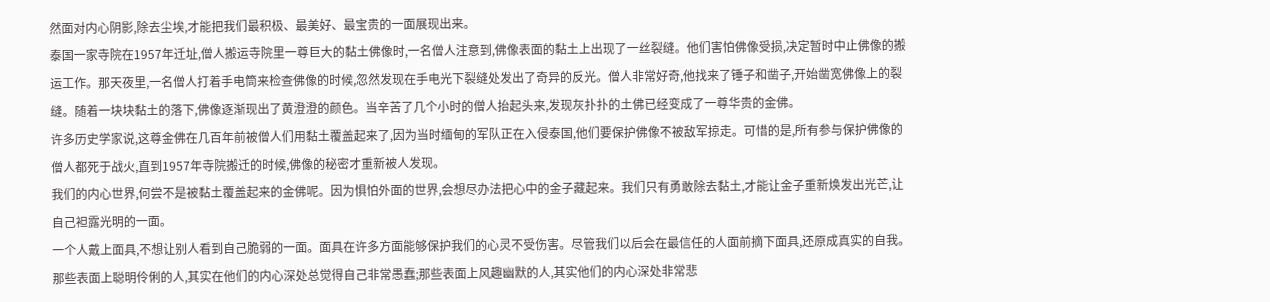然面对内心阴影,除去尘埃,才能把我们最积极、最美好、最宝贵的一面展现出来。
泰国一家寺院在1957年迁址,僧人搬运寺院里一尊巨大的黏土佛像时,一名僧人注意到,佛像表面的黏土上出现了一丝裂缝。他们害怕佛像受损,决定暂时中止佛像的搬运工作。那天夜里,一名僧人打着手电筒来检查佛像的时候,忽然发现在手电光下裂缝处发出了奇异的反光。僧人非常好奇,他找来了锤子和凿子,开始凿宽佛像上的裂缝。随着一块块黏土的落下,佛像逐渐现出了黄澄澄的颜色。当辛苦了几个小时的僧人抬起头来,发现灰扑扑的土佛已经变成了一尊华贵的金佛。
许多历史学家说,这尊金佛在几百年前被僧人们用黏土覆盖起来了,因为当时缅甸的军队正在入侵泰国,他们要保护佛像不被敌军掠走。可惜的是,所有参与保护佛像的僧人都死于战火,直到1957年寺院搬迁的时候,佛像的秘密才重新被人发现。
我们的内心世界,何尝不是被黏土覆盖起来的金佛呢。因为惧怕外面的世界,会想尽办法把心中的金子藏起来。我们只有勇敢除去黏土,才能让金子重新焕发出光芒,让自己袒露光明的一面。
一个人戴上面具,不想让别人看到自己脆弱的一面。面具在许多方面能够保护我们的心灵不受伤害。尽管我们以后会在最信任的人面前摘下面具,还原成真实的自我。
那些表面上聪明伶俐的人,其实在他们的内心深处总觉得自己非常愚蠢;那些表面上风趣幽默的人,其实他们的内心深处非常悲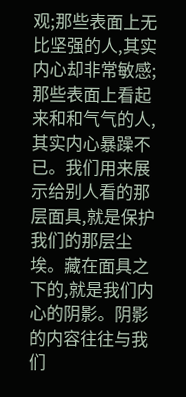观;那些表面上无比坚强的人,其实内心却非常敏感;那些表面上看起来和和气气的人,其实内心暴躁不已。我们用来展示给别人看的那层面具,就是保护我们的那层尘埃。藏在面具之下的,就是我们内心的阴影。阴影的内容往往与我们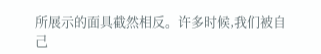所展示的面具截然相反。许多时候,我们被自己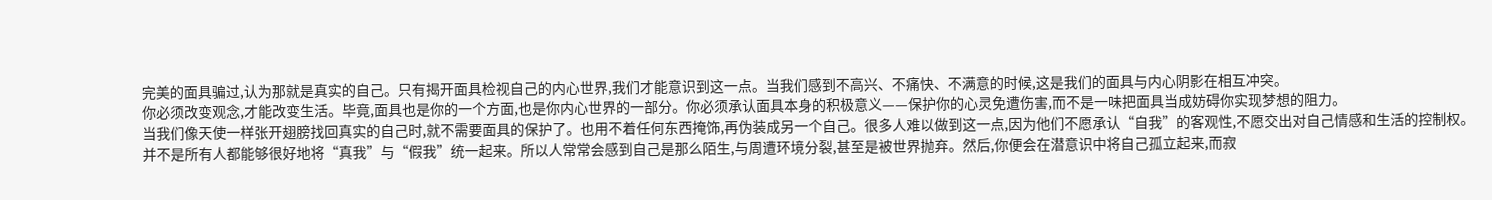完美的面具骗过,认为那就是真实的自己。只有揭开面具检视自己的内心世界,我们才能意识到这一点。当我们感到不高兴、不痛快、不满意的时候,这是我们的面具与内心阴影在相互冲突。
你必须改变观念,才能改变生活。毕竟,面具也是你的一个方面,也是你内心世界的一部分。你必须承认面具本身的积极意义——保护你的心灵免遭伤害,而不是一味把面具当成妨碍你实现梦想的阻力。
当我们像天使一样张开翅膀找回真实的自己时,就不需要面具的保护了。也用不着任何东西掩饰,再伪装成另一个自己。很多人难以做到这一点,因为他们不愿承认“自我”的客观性,不愿交出对自己情感和生活的控制权。
并不是所有人都能够很好地将“真我”与“假我”统一起来。所以人常常会感到自己是那么陌生,与周遭环境分裂,甚至是被世界抛弃。然后,你便会在潜意识中将自己孤立起来,而寂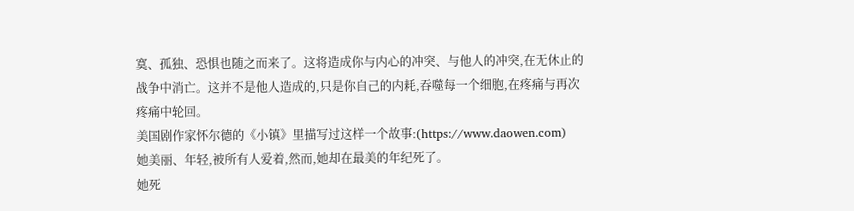寞、孤独、恐惧也随之而来了。这将造成你与内心的冲突、与他人的冲突,在无休止的战争中消亡。这并不是他人造成的,只是你自己的内耗,吞噬每一个细胞,在疼痛与再次疼痛中轮回。
美国剧作家怀尔德的《小镇》里描写过这样一个故事:(https://www.daowen.com)
她美丽、年轻,被所有人爱着,然而,她却在最美的年纪死了。
她死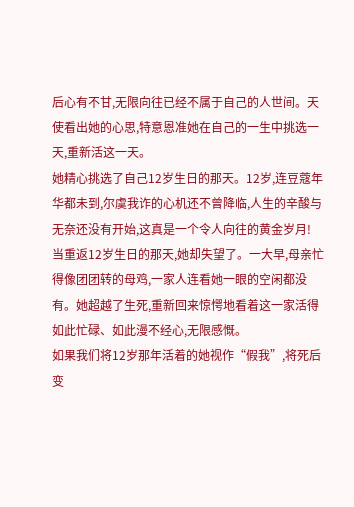后心有不甘,无限向往已经不属于自己的人世间。天使看出她的心思,特意恩准她在自己的一生中挑选一天,重新活这一天。
她精心挑选了自己12岁生日的那天。12岁,连豆蔻年华都未到,尔虞我诈的心机还不曾降临,人生的辛酸与无奈还没有开始,这真是一个令人向往的黄金岁月!
当重返12岁生日的那天,她却失望了。一大早,母亲忙得像团团转的母鸡,一家人连看她一眼的空闲都没有。她超越了生死,重新回来惊愕地看着这一家活得如此忙碌、如此漫不经心,无限感慨。
如果我们将12岁那年活着的她视作“假我”,将死后变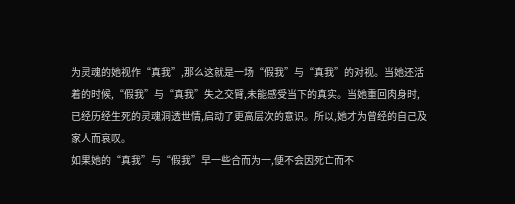为灵魂的她视作“真我”,那么这就是一场“假我”与“真我”的对视。当她还活着的时候,“假我”与“真我”失之交臂,未能感受当下的真实。当她重回肉身时,已经历经生死的灵魂洞透世情,启动了更高层次的意识。所以,她才为曾经的自己及家人而哀叹。
如果她的“真我”与“假我”早一些合而为一,便不会因死亡而不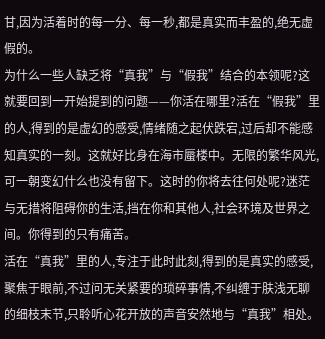甘,因为活着时的每一分、每一秒,都是真实而丰盈的,绝无虚假的。
为什么一些人缺乏将“真我”与“假我”结合的本领呢?这就要回到一开始提到的问题——你活在哪里?活在“假我”里的人,得到的是虚幻的感受,情绪随之起伏跌宕,过后却不能感知真实的一刻。这就好比身在海市蜃楼中。无限的繁华风光,可一朝变幻什么也没有留下。这时的你将去往何处呢?迷茫与无措将阻碍你的生活,挡在你和其他人,社会环境及世界之间。你得到的只有痛苦。
活在“真我”里的人,专注于此时此刻,得到的是真实的感受,聚焦于眼前,不过问无关紧要的琐碎事情,不纠缠于肤浅无聊的细枝末节,只聆听心花开放的声音安然地与“真我”相处。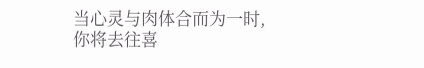当心灵与肉体合而为一时,你将去往喜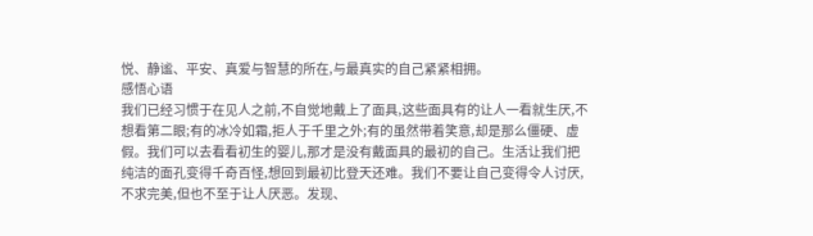悦、静谧、平安、真爱与智慧的所在,与最真实的自己紧紧相拥。
感悟心语
我们已经习惯于在见人之前,不自觉地戴上了面具,这些面具有的让人一看就生厌,不想看第二眼;有的冰冷如霜,拒人于千里之外;有的虽然带着笑意,却是那么僵硬、虚假。我们可以去看看初生的婴儿,那才是没有戴面具的最初的自己。生活让我们把纯洁的面孔变得千奇百怪,想回到最初比登天还难。我们不要让自己变得令人讨厌,不求完美,但也不至于让人厌恶。发现、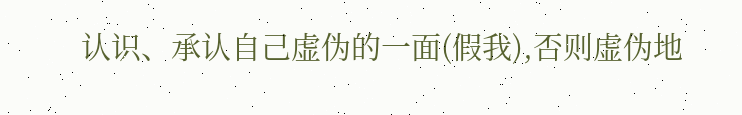认识、承认自己虚伪的一面(假我),否则虚伪地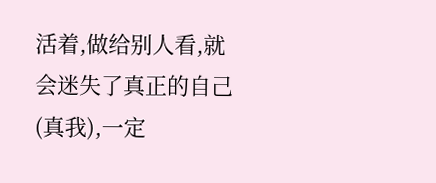活着,做给别人看,就会迷失了真正的自己(真我),一定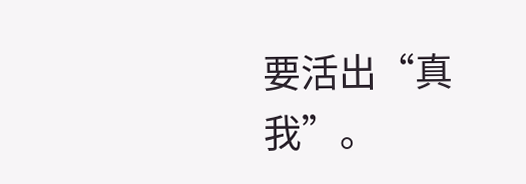要活出“真我”。